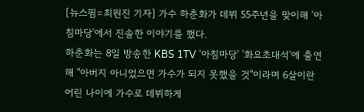[뉴스핌=최원진 기자] 가수 하춘화가 데뷔 55주년을 맞이해 '아침마당'에서 진솔한 이야기를 했다.
하춘화는 8일 방송한 KBS 1TV '아침마당' '화요초대석'에 출연해 "아버지 아니었으면 가수가 되지 못했을 것"이라며 6살이란 어린 나이에 가수로 데뷔하게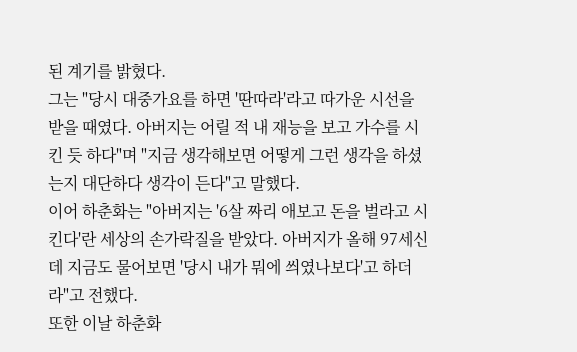된 계기를 밝혔다.
그는 "당시 대중가요를 하면 '딴따라'라고 따가운 시선을 받을 때였다. 아버지는 어릴 적 내 재능을 보고 가수를 시킨 듯 하다"며 "지금 생각해보면 어떻게 그런 생각을 하셨는지 대단하다 생각이 든다"고 말했다.
이어 하춘화는 "아버지는 '6살 짜리 애보고 돈을 벌라고 시킨다'란 세상의 손가락질을 받았다. 아버지가 올해 97세신데 지금도 물어보면 '당시 내가 뭐에 씌였나보다'고 하더라"고 전했다.
또한 이날 하춘화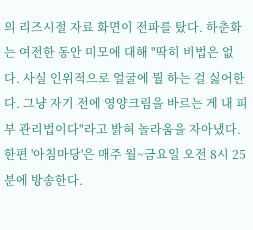의 리즈시절 자료 화면이 전파를 탔다. 하춘화는 여전한 동안 미모에 대해 "딱히 비법은 없다. 사실 인위적으로 얼굴에 뭘 하는 걸 싫어한다. 그냥 자기 전에 영양크림을 바르는 게 내 피부 관리법이다"라고 밝혀 놀라움을 자아냈다.
한편 '아침마당'은 매주 월~금요일 오전 8시 25분에 방송한다.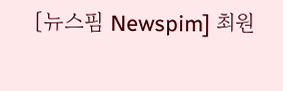[뉴스핌 Newspim] 최원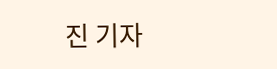진 기자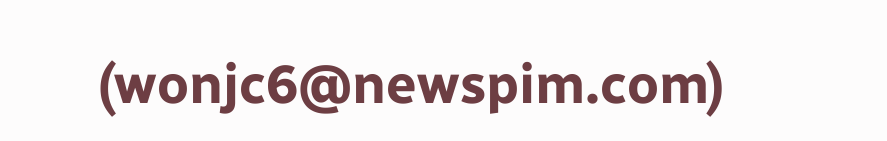(wonjc6@newspim.com)